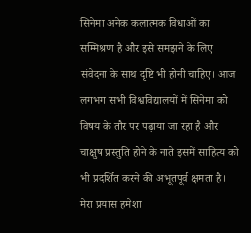सिनेमा अनेक कलात्मक विधाओं का सम्मिश्रण है और इसे समझने के लिए संवेदना के साथ दृष्टि भी होनी चाहिए। आज लगभग सभी विश्वविद्यालयों में सिनेमा को विषय के तौर पर पढ़ाया जा रहा है और चाक्षुष प्रस्तुति होने के नाते इसमें साहित्य को भी प्रदर्शित करने की अभूतपूर्व क्षमता है। मेरा प्रयास हमेशा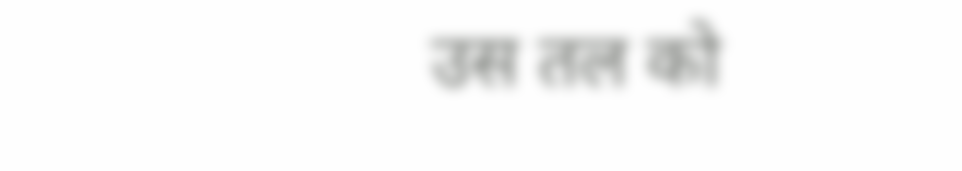उस तल को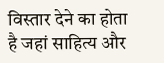विस्तार देने का होता है जहां साहित्य और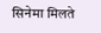सिनेमा मिलते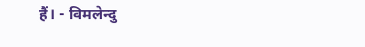हैं। - विमलेन्दु